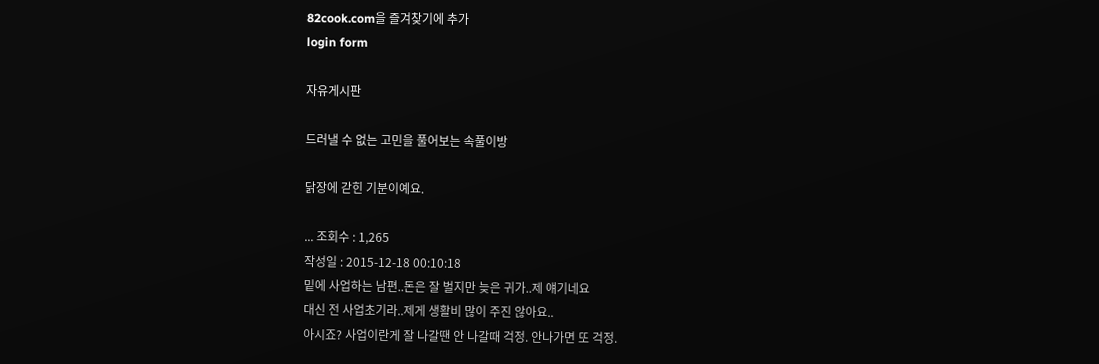82cook.com을 즐겨찾기에 추가
login form

자유게시판

드러낼 수 없는 고민을 풀어보는 속풀이방

닭장에 갇힌 기분이예요.

... 조회수 : 1,265
작성일 : 2015-12-18 00:10:18
밑에 사업하는 남편..돈은 잘 벌지만 늦은 귀가..제 얘기네요
대신 전 사업초기라..제게 생활비 많이 주진 않아요..
아시죠? 사업이란게 잘 나갈땐 안 나갈때 걱정. 안나가면 또 걱정.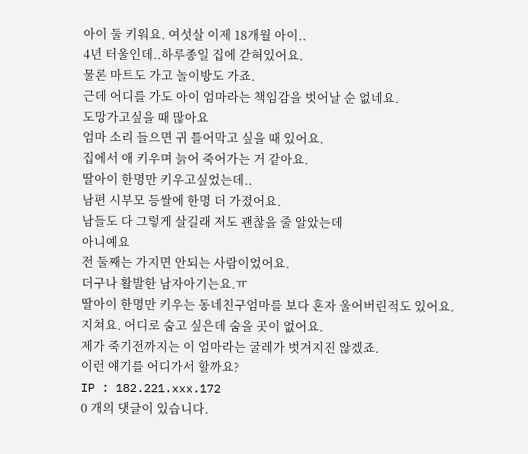아이 둘 키워요. 여섯살 이제 18개월 아이..
4년 터울인데..하루종일 집에 갇혀있어요.
물론 마트도 가고 놀이방도 가죠.
근데 어디를 가도 아이 엄마라는 책임감을 벗어날 순 없네요.
도망가고싶을 때 많아요
엄마 소리 들으면 귀 틀어막고 싶을 때 있어요.
집에서 애 키우며 늙어 죽어가는 거 같아요.
딸아이 한명만 키우고싶었는데..
남편 시부모 등쌀에 한명 더 가졌어요.
남들도 다 그렇게 살길래 저도 괜찮을 줄 알았는데
아니예요
전 둘째는 가지면 안되는 사람이었어요.
더구나 활발한 남자아기는요.ㅠ
딸아이 한명만 키우는 동네친구엄마를 보다 혼자 울어버린적도 있어요.
지쳐요. 어디로 숨고 싶은데 숨을 곳이 없어요.
제가 죽기전까지는 이 엄마라는 굴레가 벗겨지진 않겠죠.
이런 얘기를 어디가서 할까요?
IP : 182.221.xxx.172
0 개의 댓글이 있습니다.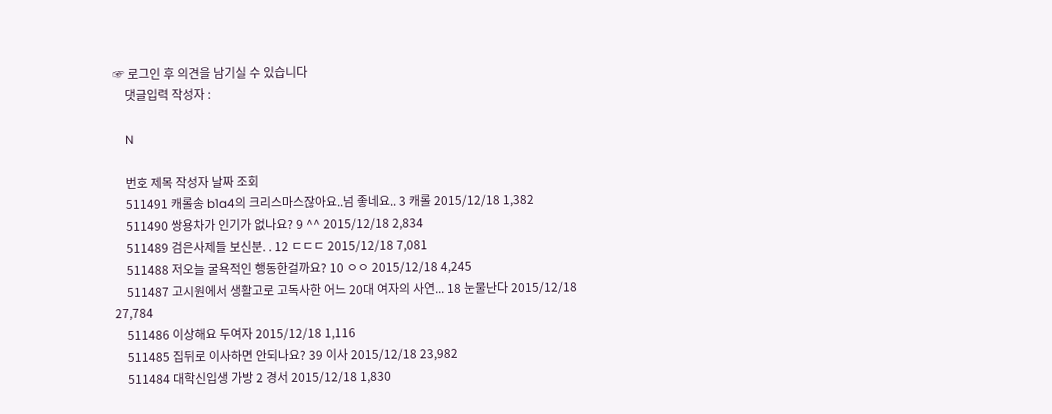☞ 로그인 후 의견을 남기실 수 있습니다
    댓글입력 작성자 :

    N

    번호 제목 작성자 날짜 조회
    511491 캐롤송 b1a4의 크리스마스잖아요..넘 좋네요.. 3 캐롤 2015/12/18 1,382
    511490 쌍용차가 인기가 없나요? 9 ^^ 2015/12/18 2,834
    511489 검은사제들 보신분. . 12 ㄷㄷㄷ 2015/12/18 7,081
    511488 저오늘 굴욕적인 행동한걸까요? 10 ㅇㅇ 2015/12/18 4,245
    511487 고시원에서 생활고로 고독사한 어느 20대 여자의 사연... 18 눈물난다 2015/12/18 27,784
    511486 이상해요 두여자 2015/12/18 1,116
    511485 집뒤로 이사하면 안되나요? 39 이사 2015/12/18 23,982
    511484 대학신입생 가방 2 경서 2015/12/18 1,830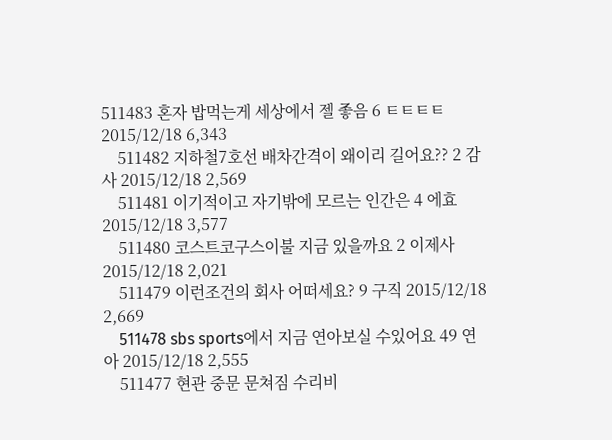511483 혼자 밥먹는게 세상에서 젤 좋음 6 ㅌㅌㅌㅌ 2015/12/18 6,343
    511482 지하철7호선 배차간격이 왜이리 길어요?? 2 감사 2015/12/18 2,569
    511481 이기적이고 자기밖에 모르는 인간은 4 에효 2015/12/18 3,577
    511480 코스트코구스이불 지금 있을까요 2 이제사 2015/12/18 2,021
    511479 이런조건의 회사 어떠세요? 9 구직 2015/12/18 2,669
    511478 sbs sports에서 지금 연아보실 수있어요 49 연아 2015/12/18 2,555
    511477 현관 중문 문쳐짐 수리비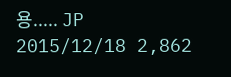용..... JP 2015/12/18 2,862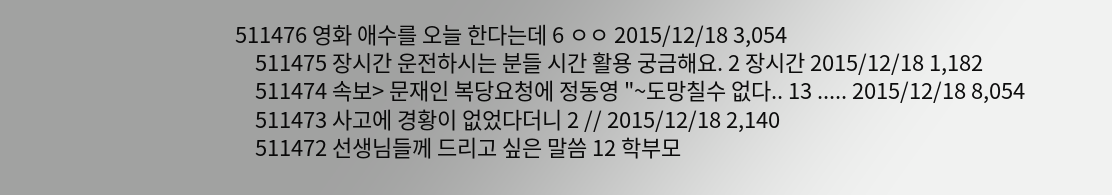511476 영화 애수를 오늘 한다는데 6 ㅇㅇ 2015/12/18 3,054
    511475 장시간 운전하시는 분들 시간 활용 궁금해요. 2 장시간 2015/12/18 1,182
    511474 속보> 문재인 복당요청에 정동영 "~도망칠수 없다.. 13 ..... 2015/12/18 8,054
    511473 사고에 경황이 없었다더니 2 // 2015/12/18 2,140
    511472 선생님들께 드리고 싶은 말씀 12 학부모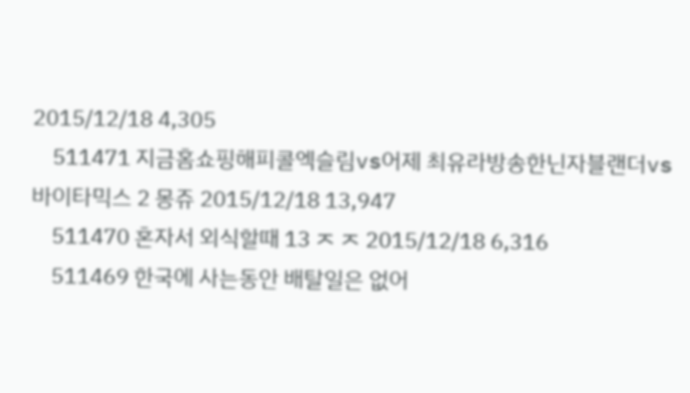2015/12/18 4,305
    511471 지금홈쇼핑해피콜엑슬림vs어제 최유라방송한닌자블랜더vs바이타믹스 2 몽쥬 2015/12/18 13,947
    511470 혼자서 외식할때 13 ㅈ ㅈ 2015/12/18 6,316
    511469 한국에 사는동안 배탈일은 없어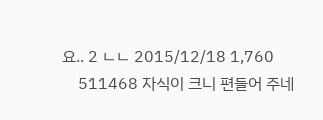요.. 2 ㄴㄴ 2015/12/18 1,760
    511468 자식이 크니 편들어 주네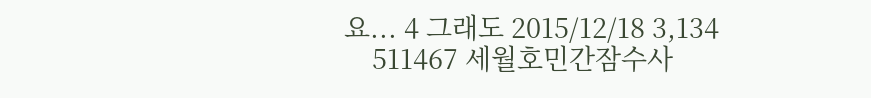요... 4 그래도 2015/12/18 3,134
    511467 세월호민간잠수사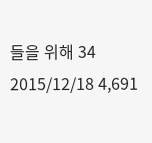들을 위해 34 2015/12/18 4,691